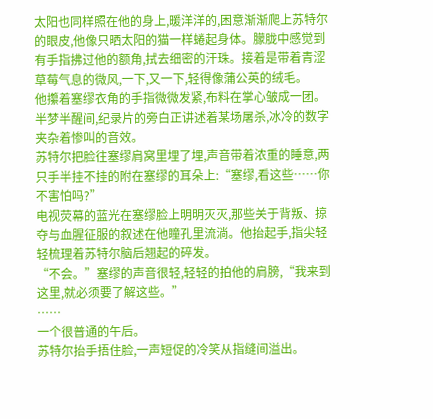太阳也同样照在他的身上,暖洋洋的,困意渐渐爬上苏特尔的眼皮,他像只晒太阳的猫一样蜷起身体。朦胧中感觉到有手指拂过他的额角,拭去细密的汗珠。接着是带着青涩草莓气息的微风,一下,又一下,轻得像蒲公英的绒毛。
他攥着塞缪衣角的手指微微发紧,布料在掌心皱成一团。
半梦半醒间,纪录片的旁白正讲述着某场屠杀,冰冷的数字夹杂着惨叫的音效。
苏特尔把脸往塞缪肩窝里埋了埋,声音带着浓重的睡意,两只手半挂不挂的附在塞缪的耳朵上:“塞缪,看这些……你不害怕吗?”
电视荧幕的蓝光在塞缪脸上明明灭灭,那些关于背叛、掠夺与血腥征服的叙述在他瞳孔里流淌。他抬起手,指尖轻轻梳理着苏特尔脑后翘起的碎发。
“不会。”塞缪的声音很轻,轻轻的拍他的肩膀,“我来到这里,就必须要了解这些。”
……
一个很普通的午后。
苏特尔抬手捂住脸,一声短促的冷笑从指缝间溢出。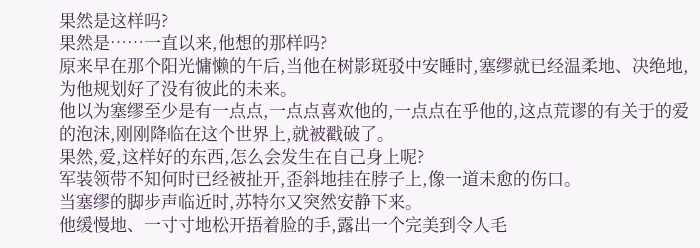果然是这样吗?
果然是……一直以来,他想的那样吗?
原来早在那个阳光慵懒的午后,当他在树影斑驳中安睡时,塞缪就已经温柔地、决绝地,为他规划好了没有彼此的未来。
他以为塞缪至少是有一点点,一点点喜欢他的,一点点在乎他的,这点荒谬的有关于的爱的泡沫,刚刚降临在这个世界上,就被戳破了。
果然,爱,这样好的东西,怎么会发生在自己身上呢?
军装领带不知何时已经被扯开,歪斜地挂在脖子上,像一道未愈的伤口。
当塞缪的脚步声临近时,苏特尔又突然安静下来。
他缓慢地、一寸寸地松开捂着脸的手,露出一个完美到令人毛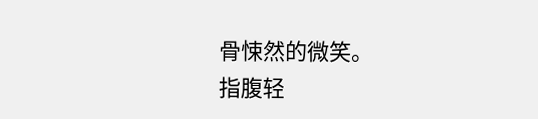骨悚然的微笑。
指腹轻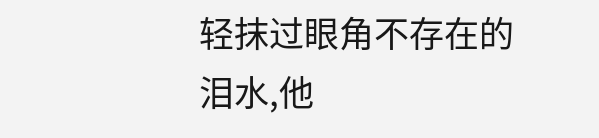轻抹过眼角不存在的泪水,他